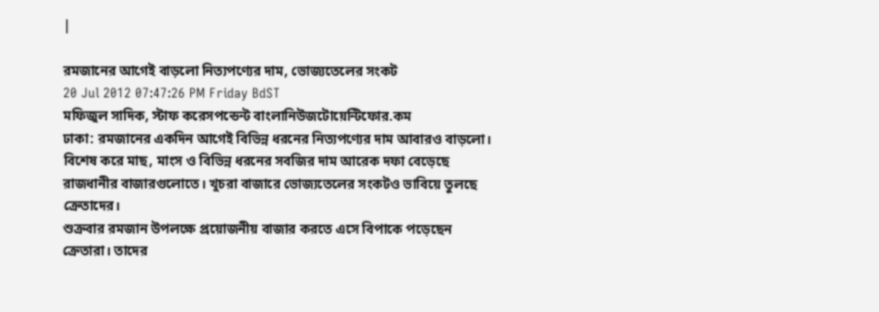|

রমজানের আগেই বাড়লো নিত্যপণ্যের দাম, ভোজ্যতেলের সংকট
20 Jul 2012 07:47:26 PM Friday BdST
মফিজুল সাদিক, স্টাফ করেসপন্ডেন্ট বাংলানিউজটোয়েন্টিফোর.কম
ঢাকা: রমজানের একদিন আগেই বিভিন্ন ধরনের নিত্যপণ্যের দাম আবারও বাড়লো। বিশেষ করে মাছ, মাংস ও বিভিন্ন ধরনের সবজির দাম আরেক দফা বেড়েছে রাজধানীর বাজারগুলোতে। খুচরা বাজারে ভোজ্যতেলের সংকটও ভাবিয়ে তুলছে ক্রেতাদের।
শুক্রবার রমজান উপলক্ষে প্রয়োজনীয় বাজার করতে এসে বিপাকে পড়েছেন ক্রেতারা। তাদের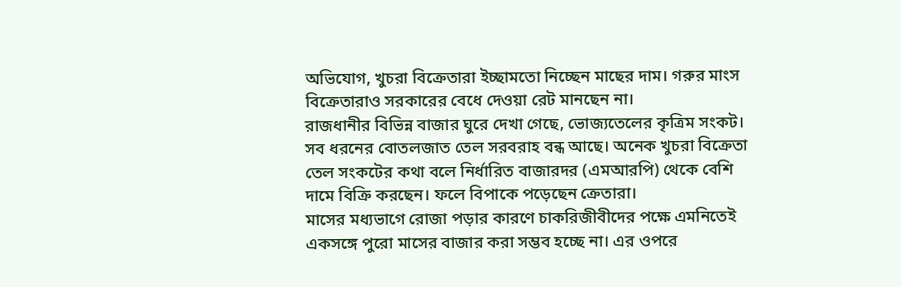অভিযোগ, খুচরা বিক্রেতারা ইচ্ছামতো নিচ্ছেন মাছের দাম। গরুর মাংস বিক্রেতারাও সরকারের বেধে দেওয়া রেট মানছেন না।
রাজধানীর বিভিন্ন বাজার ঘুরে দেখা গেছে, ভোজ্যতেলের কৃত্রিম সংকট। সব ধরনের বোতলজাত তেল সরবরাহ বন্ধ আছে। অনেক খুচরা বিক্রেতা তেল সংকটের কথা বলে নির্ধারিত বাজারদর (এমআরপি) থেকে বেশি দামে বিক্রি করছেন। ফলে বিপাকে পড়েছেন ক্রেতারা।
মাসের মধ্যভাগে রোজা পড়ার কারণে চাকরিজীবীদের পক্ষে এমনিতেই একসঙ্গে পুরো মাসের বাজার করা সম্ভব হচ্ছে না। এর ওপরে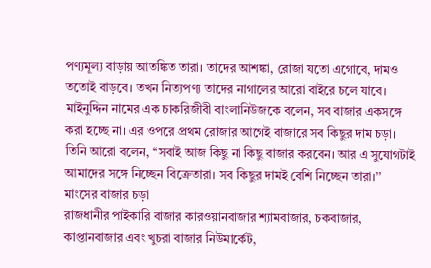পণ্যমূল্য বাড়ায় আতঙ্কিত তারা। তাদের আশঙ্কা, রোজা যতো এগোবে, দামও ততোই বাড়বে। তখন নিত্যপণ্য তাদের নাগালের আরো বাইরে চলে যাবে।
মাইনুদ্দিন নামের এক চাকরিজীবী বাংলানিউজকে বলেন, সব বাজার একসঙ্গে করা হচ্ছে না। এর ওপরে প্রথম রোজার আগেই বাজারে সব কিছুর দাম চড়া।
তিনি আরো বলেন, ‘‘সবাই আজ কিছু না কিছু বাজার করবেন। আর এ সুযোগটাই আমাদের সঙ্গে নিচ্ছেন বিক্রেতারা। সব কিছুর দামই বেশি নিচ্ছেন তারা।’’
মাংসের বাজার চড়া
রাজধানীর পাইকারি বাজার কারওয়ানবাজার শ্যামবাজার, চকবাজার, কাপ্তানবাজার এবং খুচরা বাজার নিউমার্কেট,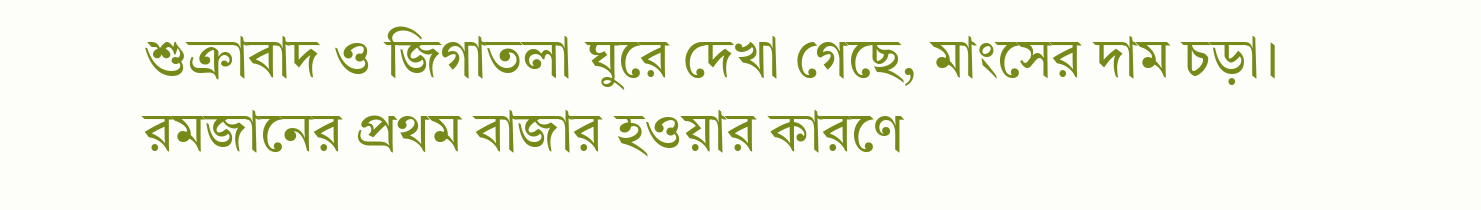শুক্রাবাদ ও জিগাতলা ঘুরে দেখা গেছে, মাংসের দাম চড়া। রমজানের প্রথম বাজার হওয়ার কারণে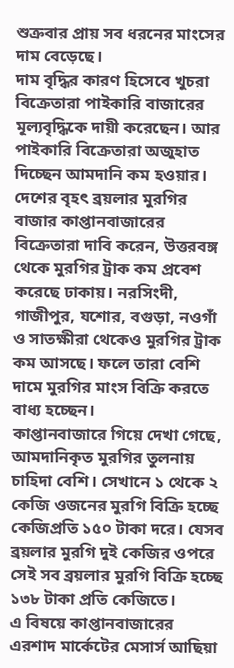শুক্রবার প্রায় সব ধরনের মাংসের দাম বেড়েছে।
দাম বৃদ্ধির কারণ হিসেবে খুচরা বিক্রেতারা পাইকারি বাজারের মূল্যবৃদ্ধিকে দায়ী করেছেন। আর পাইকারি বিক্রেতারা অজুহাত দিচ্ছেন আমদানি কম হওয়ার।
দেশের বৃহৎ ব্রয়লার মুরগির বাজার কাপ্তানবাজারের বিক্রেতারা দাবি করেন, উত্তরবঙ্গ থেকে মুরগির ট্রাক কম প্রবেশ করেছে ঢাকায়। নরসিংদী, গাজীপুর, যশোর, বগুড়া, নওগাঁ ও সাতক্ষীরা থেকেও মুরগির ট্রাক কম আসছে। ফলে তারা বেশি দামে মুরগির মাংস বিক্রি করতে বাধ্য হচ্ছেন।
কাপ্তানবাজারে গিয়ে দেখা গেছে, আমদানিকৃত মুরগির তুলনায় চাহিদা বেশি। সেখানে ১ থেকে ২ কেজি ওজনের মুরগি বিক্রি হচ্ছে কেজিপ্রতি ১৫০ টাকা দরে। যেসব ব্রয়লার মুরগি দুই কেজির ওপরে সেই সব ব্রয়লার মুরগি বিক্রি হচ্ছে ১৩৮ টাকা প্রতি কেজিতে।
এ বিষয়ে কাপ্তানবাজারের এরশাদ মার্কেটের মেসার্স আছিয়া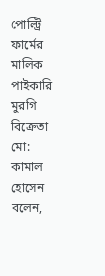পোল্ট্রি ফার্মের মালিক পাইকারি মুরগি বিক্রেতা মো: কামাল হোসেন বলেন,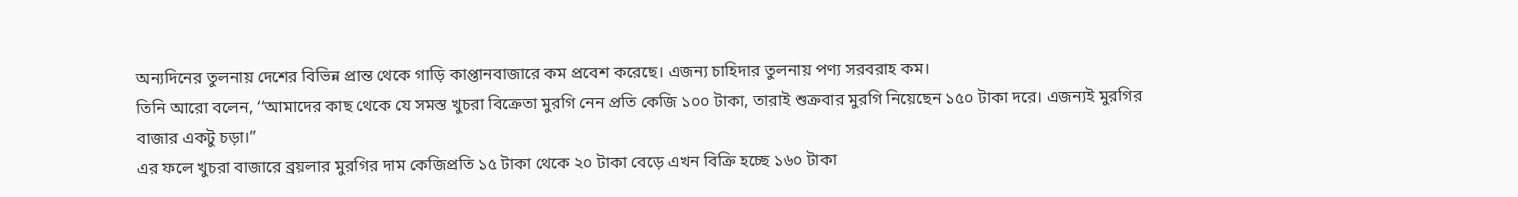অন্যদিনের তুলনায় দেশের বিভিন্ন প্রান্ত থেকে গাড়ি কাপ্তানবাজারে কম প্রবেশ করেছে। এজন্য চাহিদার তুলনায় পণ্য সরবরাহ কম।
তিনি আরো বলেন, ‘‘আমাদের কাছ থেকে যে সমস্ত খুচরা বিক্রেতা মুরগি নেন প্রতি কেজি ১০০ টাকা, তারাই শুক্রবার মুরগি নিয়েছেন ১৫০ টাকা দরে। এজন্যই মুরগির বাজার একটু চড়া।’’
এর ফলে খুচরা বাজারে ব্রয়লার মুরগির দাম কেজিপ্রতি ১৫ টাকা থেকে ২০ টাকা বেড়ে এখন বিক্রি হচ্ছে ১৬০ টাকা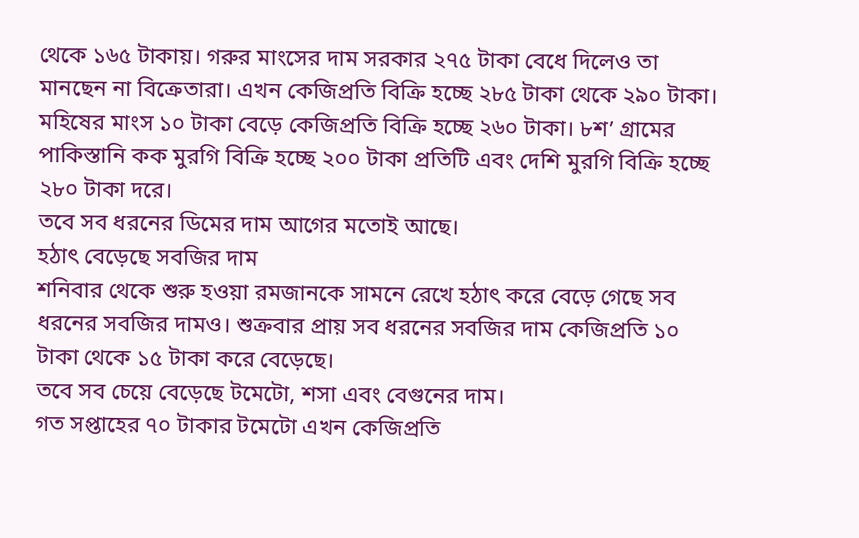থেকে ১৬৫ টাকায়। গরুর মাংসের দাম সরকার ২৭৫ টাকা বেধে দিলেও তা মানছেন না বিক্রেতারা। এখন কেজিপ্রতি বিক্রি হচ্ছে ২৮৫ টাকা থেকে ২৯০ টাকা। মহিষের মাংস ১০ টাকা বেড়ে কেজিপ্রতি বিক্রি হচ্ছে ২৬০ টাকা। ৮শ’ গ্রামের পাকিস্তানি কক মুরগি বিক্রি হচ্ছে ২০০ টাকা প্রতিটি এবং দেশি মুরগি বিক্রি হচ্ছে ২৮০ টাকা দরে।
তবে সব ধরনের ডিমের দাম আগের মতোই আছে।
হঠাৎ বেড়েছে সবজির দাম
শনিবার থেকে শুরু হওয়া রমজানকে সামনে রেখে হঠাৎ করে বেড়ে গেছে সব ধরনের সবজির দামও। শুক্রবার প্রায় সব ধরনের সবজির দাম কেজিপ্রতি ১০ টাকা থেকে ১৫ টাকা করে বেড়েছে।
তবে সব চেয়ে বেড়েছে টমেটো, শসা এবং বেগুনের দাম।
গত সপ্তাহের ৭০ টাকার টমেটো এখন কেজিপ্রতি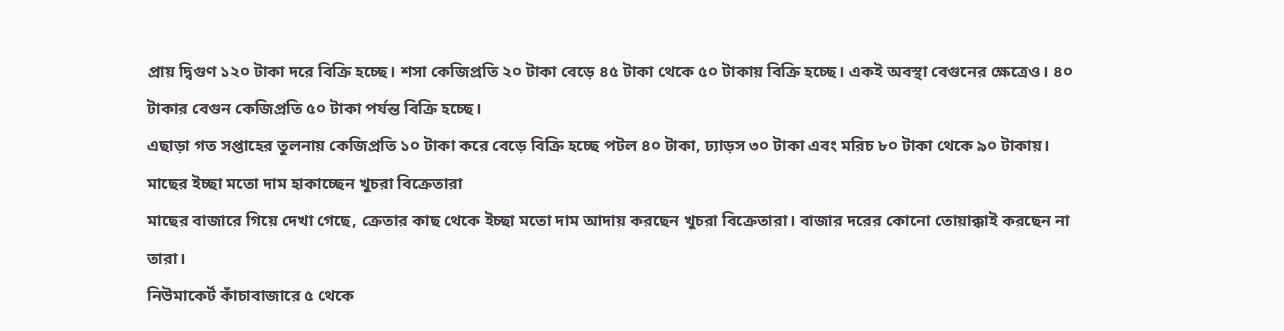প্রায় দ্বিগুণ ১২০ টাকা দরে বিক্রি হচ্ছে। শসা কেজিপ্রতি ২০ টাকা বেড়ে ৪৫ টাকা থেকে ৫০ টাকায় বিক্রি হচ্ছে। একই অবস্থা বেগুনের ক্ষেত্রেও। ৪০ টাকার বেগুন কেজিপ্রতি ৫০ টাকা পর্যন্ত বিক্রি হচ্ছে।
এছাড়া গত সপ্তাহের তুলনায় কেজিপ্রতি ১০ টাকা করে বেড়ে বিক্রি হচ্ছে পটল ৪০ টাকা, ঢ্যাড়স ৩০ টাকা এবং মরিচ ৮০ টাকা থেকে ৯০ টাকায়।
মাছের ইচ্ছা মতো দাম হাকাচ্ছেন খুচরা বিক্রেতারা
মাছের বাজারে গিয়ে দেখা গেছে, ক্রেতার কাছ থেকে ইচ্ছা মতো দাম আদায় করছেন খুচরা বিক্রেতারা। বাজার দরের কোনো তোয়াক্কাই করছেন না তারা।
নিউমাকের্ট কাঁচাবাজারে ৫ থেকে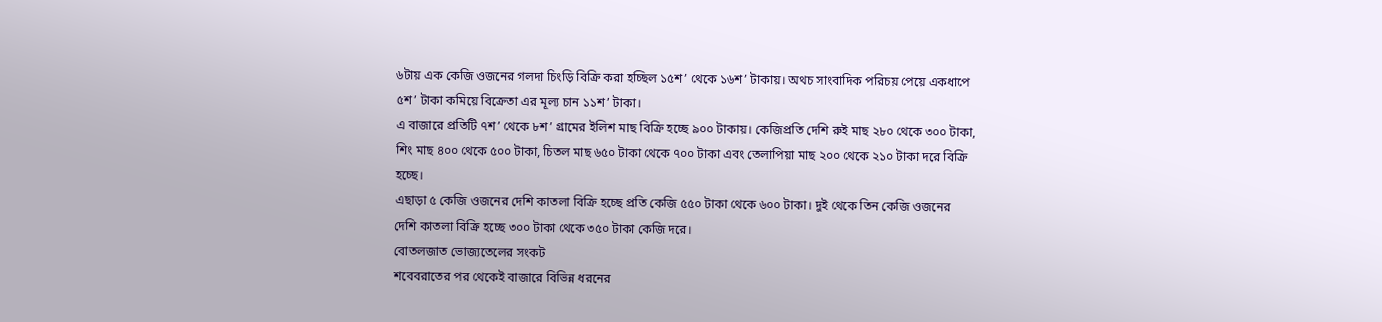৬টায় এক কেজি ওজনের গলদা চিংড়ি বিক্রি করা হচ্ছিল ১৫শ’ থেকে ১৬শ’ টাকায়। অথচ সাংবাদিক পরিচয় পেয়ে একধাপে ৫শ’ টাকা কমিয়ে বিক্রেতা এর মূল্য চান ১১শ’ টাকা।
এ বাজারে প্রতিটি ৭শ’ থেকে ৮শ’ গ্রামের ইলিশ মাছ বিক্রি হচ্ছে ৯০০ টাকায়। কেজিপ্রতি দেশি রুই মাছ ২৮০ থেকে ৩০০ টাকা, শিং মাছ ৪০০ থেকে ৫০০ টাকা, চিতল মাছ ৬৫০ টাকা থেকে ৭০০ টাকা এবং তেলাপিয়া মাছ ২০০ থেকে ২১০ টাকা দরে বিক্রি হচ্ছে।
এছাড়া ৫ কেজি ওজনের দেশি কাতলা বিক্রি হচ্ছে প্রতি কেজি ৫৫০ টাকা থেকে ৬০০ টাকা। দুই থেকে তিন কেজি ওজনের দেশি কাতলা বিক্রি হচ্ছে ৩০০ টাকা থেকে ৩৫০ টাকা কেজি দরে।
বোতলজাত ভোজ্যতেলের সংকট
শবেবরাতের পর থেকেই বাজারে বিভিন্ন ধরনের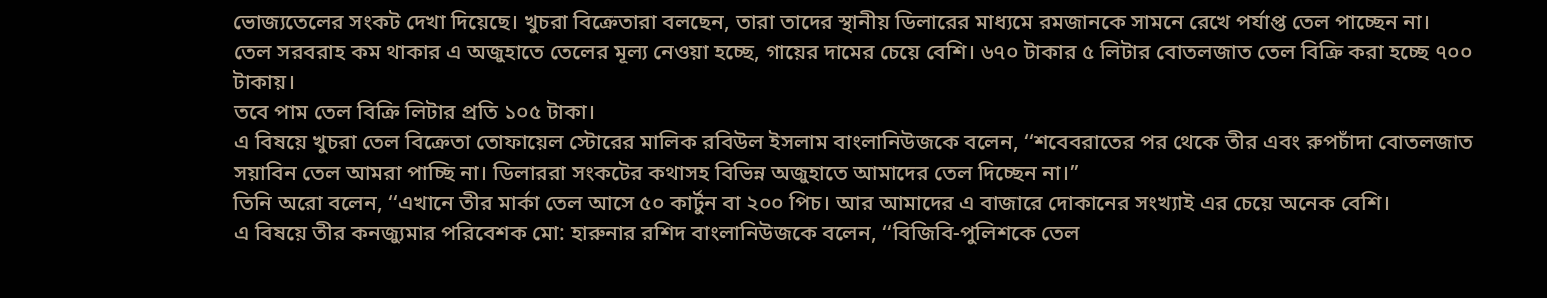ভোজ্যতেলের সংকট দেখা দিয়েছে। খুচরা বিক্রেতারা বলছেন, তারা তাদের স্থানীয় ডিলারের মাধ্যমে রমজানকে সামনে রেখে পর্যাপ্ত তেল পাচ্ছেন না।
তেল সরবরাহ কম থাকার এ অজুহাতে তেলের মূল্য নেওয়া হচ্ছে, গায়ের দামের চেয়ে বেশি। ৬৭০ টাকার ৫ লিটার বোতলজাত তেল বিক্রি করা হচ্ছে ৭০০ টাকায়।
তবে পাম তেল বিক্রি লিটার প্রতি ১০৫ টাকা।
এ বিষয়ে খুচরা তেল বিক্রেতা তোফায়েল স্টোরের মালিক রবিউল ইসলাম বাংলানিউজকে বলেন, ‘‘শবেবরাতের পর থেকে তীর এবং রুপচাঁদা বোতলজাত সয়াবিন তেল আমরা পাচ্ছি না। ডিলাররা সংকটের কথাসহ বিভিন্ন অজুহাতে আমাদের তেল দিচ্ছেন না।’’
তিনি অরো বলেন, ‘‘এখানে তীর মার্কা তেল আসে ৫০ কার্টুন বা ২০০ পিচ। আর আমাদের এ বাজারে দোকানের সংখ্যাই এর চেয়ে অনেক বেশি।
এ বিষয়ে তীর কনজ্যুমার পরিবেশক মো: হারুনার রশিদ বাংলানিউজকে বলেন, ‘‘বিজিবি-পুলিশকে তেল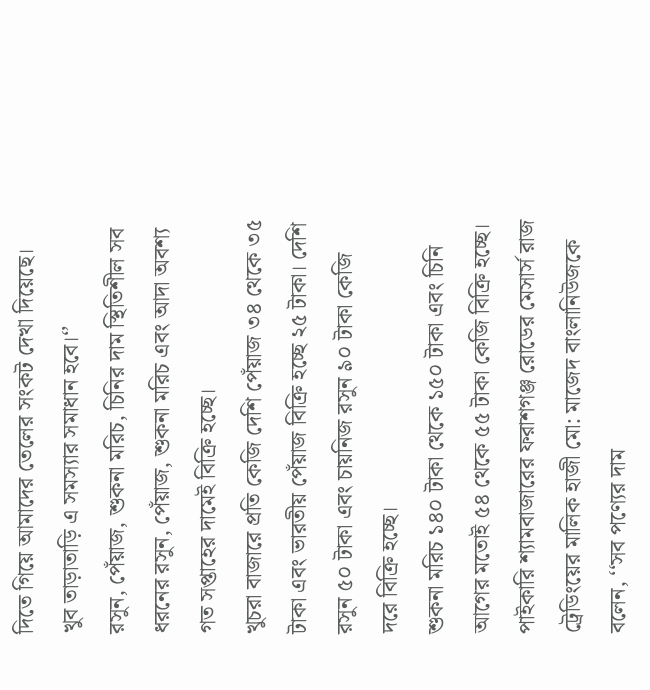দিতে গিয়ে আমাদের তেলের সংকট দেখা দিয়েছে। খুব তাড়াতাড়ি এ সমস্যার সমাধান হবে।‘’
রসুন, পেঁয়াজ, শুকনা মরিচ, চিনির দাম স্থিতিশীল সব ধরনের রসুন, পেঁয়াজ, শুকনা মরিচ এবং আদা অবশ্য গত সপ্তাহের দামেই বিক্রি হচ্ছে।
খুচরা বাজারে প্রতি কেজি দেশি পেঁয়াজ ৩৪ থেকে ৩৫ টাকা এবং ভারতীয় পেঁয়াজ বিক্রি হচ্ছে ২৫ টাকা। দেশি রসুন ৫০ টাকা এবং চায়নিজ রসুন ৯০ টাকা কেজি দরে বিক্রি হচ্ছে।
শুকনা মরিচ ১৪০ টাকা থেকে ১৫০ টাকা এবং চিনি আগের মতোই ৫৪ থেকে ৫৫ টাকা কেজি বিক্রি হচ্ছে।
পাইকারি শ্যামবাজারের ফরাশগঞ্জ রোডের মেসার্স রাজ ট্রেডিংয়ের মালিক হাজী মো: মাজেদ বাংলানিউজকে বলেন, ‘‘সব পণ্যের দাম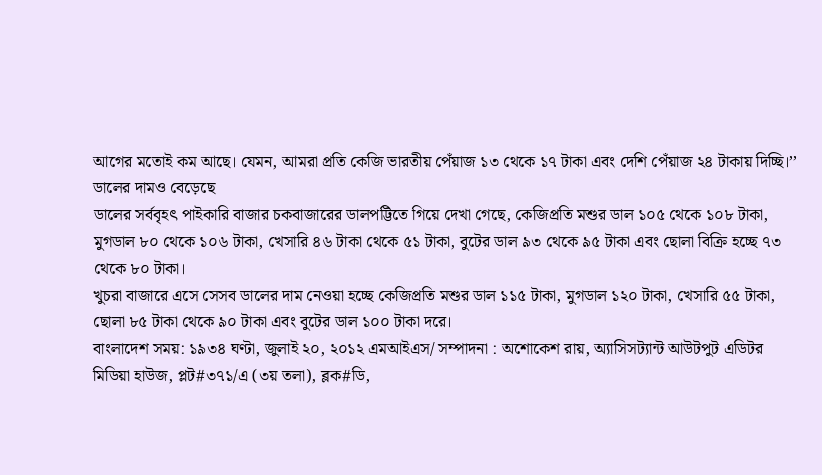আগের মতোই কম আছে। যেমন, আমরা প্রতি কেজি ভারতীয় পেঁয়াজ ১৩ থেকে ১৭ টাকা এবং দেশি পেঁয়াজ ২৪ টাকায় দিচ্ছি।’’
ডালের দামও বেড়েছে
ডালের সর্ববৃহৎ পাইকারি বাজার চকবাজারের ডালপট্টিতে গিয়ে দেখা গেছে, কেজিপ্রতি মশুর ডাল ১০৫ থেকে ১০৮ টাকা, মুগডাল ৮০ থেকে ১০৬ টাকা, খেসারি ৪৬ টাকা থেকে ৫১ টাকা, বুটের ডাল ৯৩ থেকে ৯৫ টাকা এবং ছোলা বিক্রি হচ্ছে ৭৩ থেকে ৮০ টাকা।
খুচরা বাজারে এসে সেসব ডালের দাম নেওয়া হচ্ছে কেজিপ্রতি মশুর ডাল ১১৫ টাকা, মুগডাল ১২০ টাকা, খেসারি ৫৫ টাকা, ছোলা ৮৫ টাকা থেকে ৯০ টাকা এবং বুটের ডাল ১০০ টাকা দরে।
বাংলাদেশ সময়: ১৯৩৪ ঘণ্টা, জুলাই ২০, ২০১২ এমআইএস/ সম্পাদনা : অশোকেশ রায়, অ্যাসিসট্যান্ট আউটপুট এডিটর
মিডিয়া হাউজ, প্লট#৩৭১/এ (৩য় তলা), ব্লক#ডি,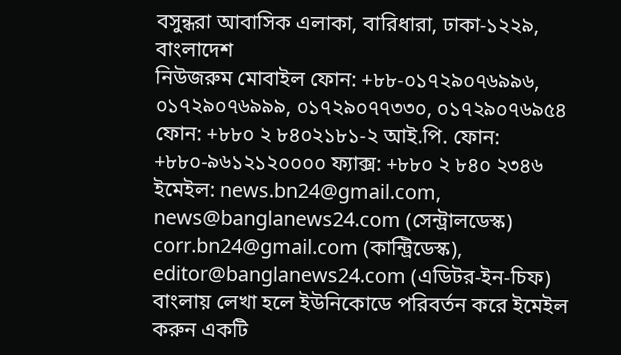বসুন্ধরা আবাসিক এলাকা, বারিধারা, ঢাকা-১২২৯, বাংলাদেশ
নিউজরুম মোবাইল ফোন: +৮৮-০১৭২৯০৭৬৯৯৬, ০১৭২৯০৭৬৯৯৯, ০১৭২৯০৭৭৩৩০, ০১৭২৯০৭৬৯৫৪
ফোন: +৮৮০ ২ ৮৪০২১৮১-২ আই.পি. ফোন: +৮৮০-৯৬১২১২০০০০ ফ্যাক্স: +৮৮০ ২ ৮৪০ ২৩৪৬
ইমেইল: news.bn24@gmail.com, news@banglanews24.com (সেন্ট্রালডেস্ক)
corr.bn24@gmail.com (কান্ট্রিডেস্ক), editor@banglanews24.com (এডিটর-ইন-চিফ)
বাংলায় লেখা হলে ইউনিকোডে পরিবর্তন করে ইমেইল করুন একটি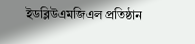ইডব্লিউএমজিএল প্রতিষ্ঠান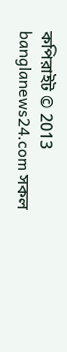কপিরাইট © 2013 banglanews24.com সকল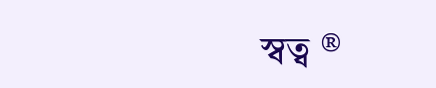স্বত্ব ®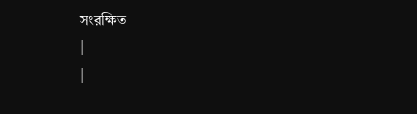সংরক্ষিত
|
|